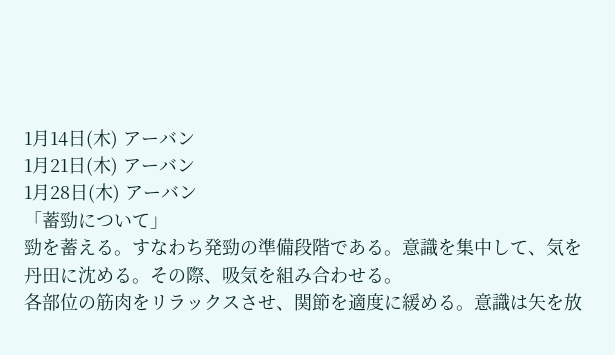1月14日(木) アーバン
1月21日(木) アーバン
1月28日(木) アーバン
「蓄勁について」
勁を蓄える。すなわち発勁の準備段階である。意識を集中して、気を丹田に沈める。その際、吸気を組み合わせる。
各部位の筋肉をリラックスさせ、関節を適度に緩める。意識は矢を放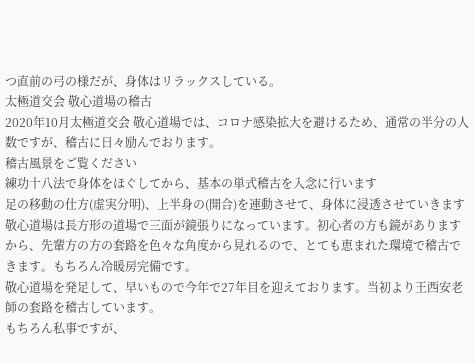つ直前の弓の様だが、身体はリラックスしている。
太極道交会 敬心道場の稽古
2020年10月太極道交会 敬心道場では、コロナ感染拡大を避けるため、通常の半分の人数ですが、稽古に日々励んでおります。
稽古風景をご覧ください
練功十八法で身体をほぐしてから、基本の単式稽古を入念に行います
足の移動の仕方(虚実分明)、上半身の(開合)を連動させて、身体に浸透させていきます
敬心道場は長方形の道場で三面が鏡張りになっています。初心者の方も鏡がありますから、先輩方の方の套路を色々な角度から見れるので、とても恵まれた環境で稽古できます。もちろん冷暖房完備です。
敬心道場を発足して、早いもので今年で27年目を迎えております。当初より王西安老師の套路を稽古しています。
もちろん私事ですが、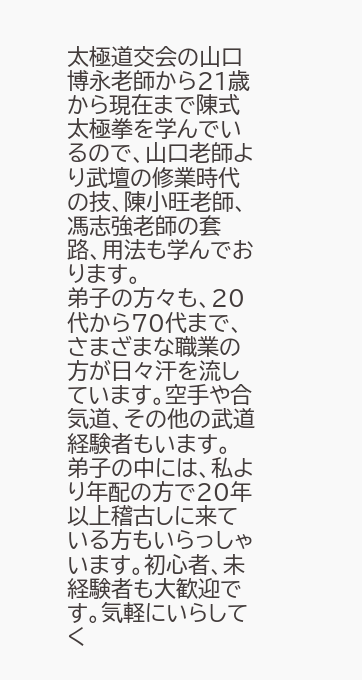太極道交会の山口博永老師から21歳から現在まで陳式太極拳を学んでいるので、山口老師より武壇の修業時代の技、陳小旺老師、馮志強老師の套路、用法も学んでおります。
弟子の方々も、20代から70代まで、さまざまな職業の方が日々汗を流しています。空手や合気道、その他の武道経験者もいます。
弟子の中には、私より年配の方で20年以上稽古しに来ている方もいらっしゃいます。初心者、未経験者も大歓迎です。気軽にいらしてく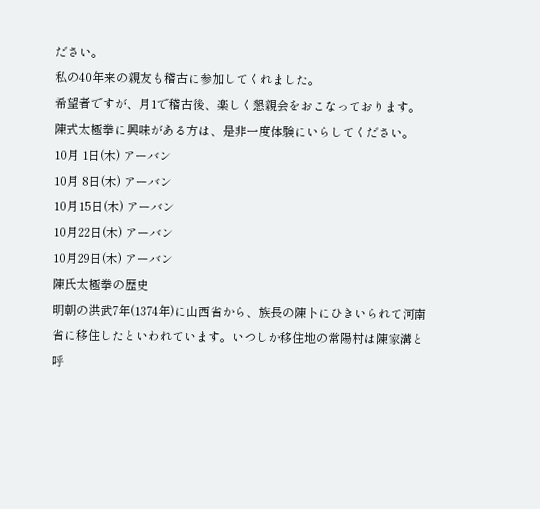ださい。
私の40年来の親友も稽古に参加してくれました。
希望者ですが、月1で稽古後、楽しく懇親会をおこなっております。
陳式太極拳に興味がある方は、是非一度体験にいらしてください。
10月 1日(木) アーバン
10月 8日(木) アーバン
10月15日(木) アーバン
10月22日(木) アーバン
10月29日(木) アーバン
陳氏太極拳の歴史
明朝の洪武7年(1374年)に山西省から、族長の陳卜にひきいられて河南省に移住したといわれています。いつしか移住地の常陽村は陳家溝と呼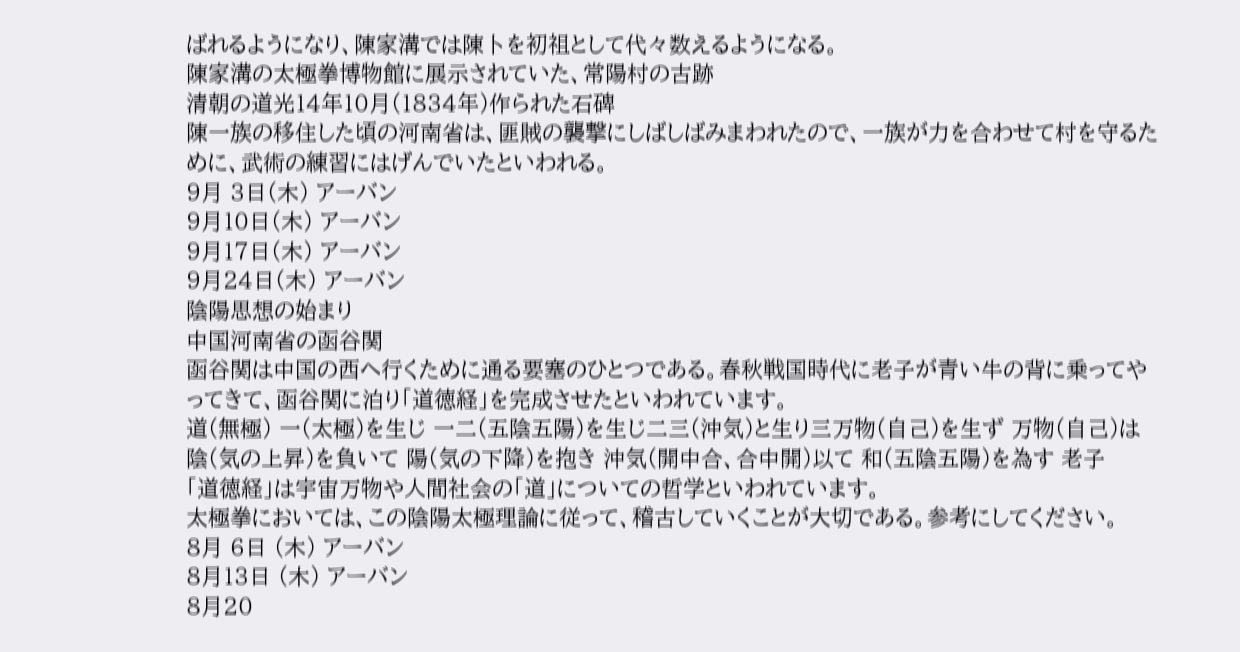ばれるようになり、陳家溝では陳卜を初祖として代々数えるようになる。
陳家溝の太極拳博物館に展示されていた、常陽村の古跡
清朝の道光14年10月(1834年)作られた石碑
陳一族の移住した頃の河南省は、匪賊の襲撃にしばしばみまわれたので、一族が力を合わせて村を守るために、武術の練習にはげんでいたといわれる。
9月 3日(木) アーバン
9月10日(木) アーバン
9月17日(木) アーバン
9月24日(木) アーバン
陰陽思想の始まり
中国河南省の函谷関
函谷関は中国の西へ行くために通る要塞のひとつである。春秋戦国時代に老子が青い牛の背に乗ってやってきて、函谷関に泊り「道徳経」を完成させたといわれています。
道(無極) 一(太極)を生じ 一二(五陰五陽)を生じ二三(沖気)と生り三万物(自己)を生ず 万物(自己)は 陰(気の上昇)を負いて 陽(気の下降)を抱き 沖気(開中合、合中開)以て 和(五陰五陽)を為す 老子
「道徳経」は宇宙万物や人間社会の「道」についての哲学といわれています。
太極拳においては、この陰陽太極理論に従って、稽古していくことが大切である。参考にしてください。
8月 6日 (木) アーバン
8月13日 (木) アーバン
8月20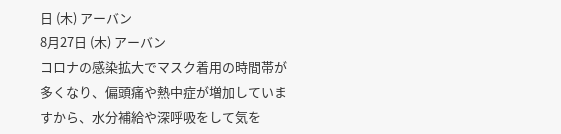日 (木) アーバン
8月27日 (木) アーバン
コロナの感染拡大でマスク着用の時間帯が多くなり、偏頭痛や熱中症が増加していますから、水分補給や深呼吸をして気を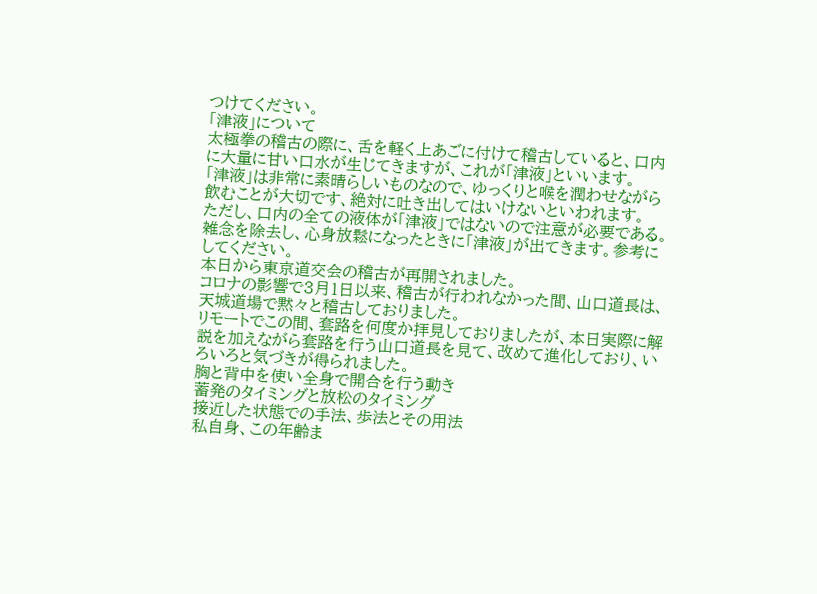つけてください。
「津液」について
太極拳の稽古の際に、舌を軽く上あごに付けて稽古していると、口内に大量に甘い口水が生じてきますが、これが「津液」といいます。
「津液」は非常に素晴らしいものなので、ゆっくりと喉を潤わせながら飲むことが大切です、絶対に吐き出してはいけないといわれます。
ただし、口内の全ての液体が「津液」ではないので注意が必要である。雑念を除去し、心身放鬆になったときに「津液」が出てきます。参考にしてください。
本日から東京道交会の稽古が再開されました。
コロナの影響で3月1日以来、稽古が行われなかった間、山口道長は、天城道場で黙々と稽古しておりました。
リモートでこの間、套路を何度か拝見しておりましたが、本日実際に解説を加えながら套路を行う山口道長を見て、改めて進化しており、いろいろと気づきが得られました。
胸と背中を使い全身で開合を行う動き
蓄発のタイミングと放松のタイミング
接近した状態での手法、歩法とその用法
私自身、この年齢ま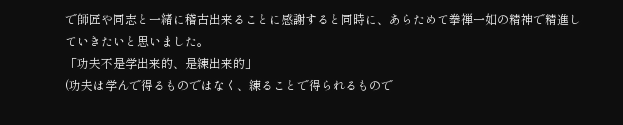で師匠や同志と一緒に稽古出来ることに感謝すると同時に、あらためて拳禅一如の精神で精進していきたいと思いました。
「功夫不是学出来的、是練出来的」
(功夫は学んで得るものではなく、練ることで得られるもので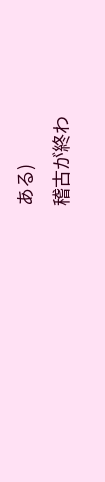ある)
稽古が終わ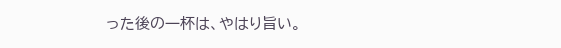った後の一杯は、やはり旨い。